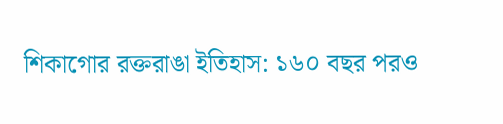শিকাগোর রক্তরাঙা ইতিহাস: ১৬০ বছর পরও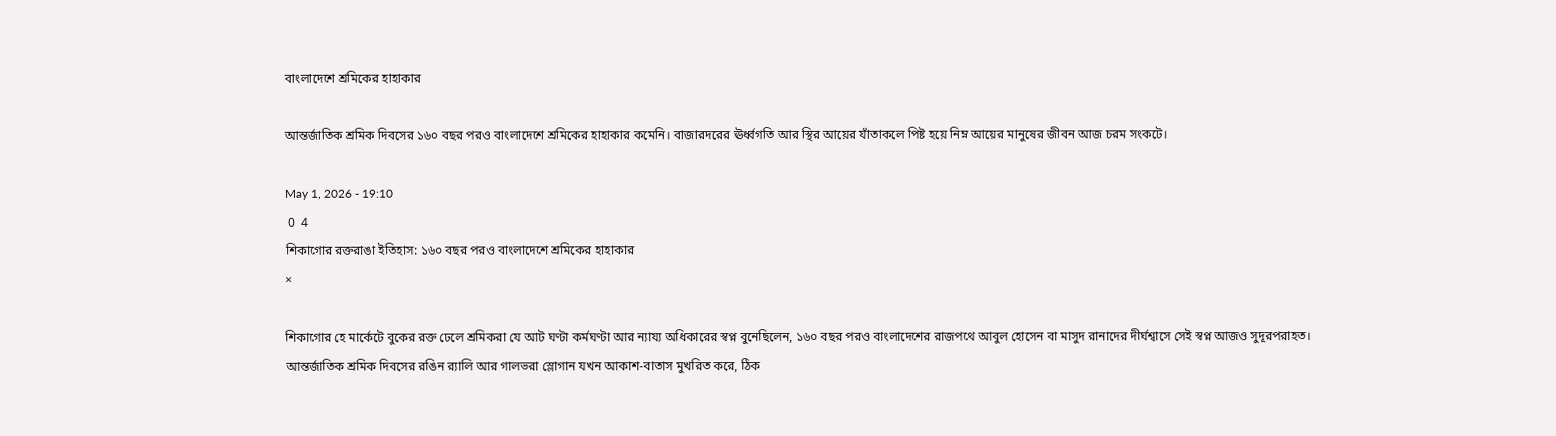বাংলাদেশে শ্রমিকের হাহাকার

আন্তর্জাতিক শ্রমিক দিবসের ১৬০ বছর পরও বাংলাদেশে শ্রমিকের হাহাকার কমেনি। বাজারদরের ঊর্ধ্বগতি আর স্থির আয়ের যাঁতাকলে পিষ্ট হয়ে নিম্ন আয়ের মানুষের জীবন আজ চরম সংকটে।

May 1, 2026 - 19:10
 0  4
শিকাগোর রক্তরাঙা ইতিহাস: ১৬০ বছর পরও বাংলাদেশে শ্রমিকের হাহাকার
×

শিকাগোর হে মার্কেটে বুকের রক্ত ঢেলে শ্রমিকরা যে আট ঘণ্টা কর্মঘণ্টা আর ন্যায্য অধিকারের স্বপ্ন বুনেছিলেন, ১৬০ বছর পরও বাংলাদেশের রাজপথে আবুল হোসেন বা মাসুদ রানাদের দীর্ঘশ্বাসে সেই স্বপ্ন আজও সুদূরপরাহত। আন্তর্জাতিক শ্রমিক দিবসের রঙিন র‍্যালি আর গালভরা স্লোগান যখন আকাশ-বাতাস মুখরিত করে, ঠিক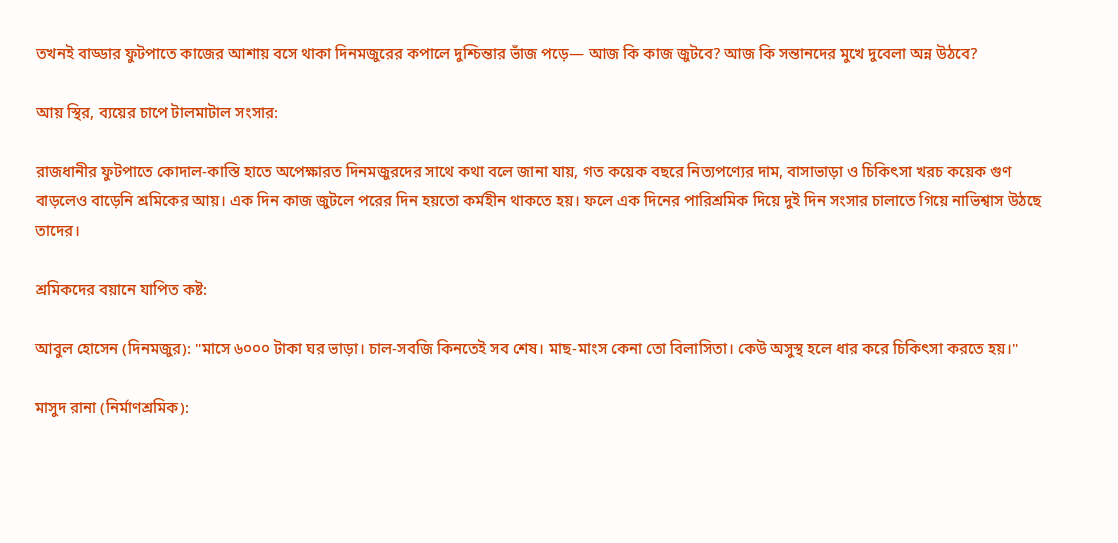তখনই বাড্ডার ফুটপাতে কাজের আশায় বসে থাকা দিনমজুরের কপালে দুশ্চিন্তার ভাঁজ পড়ে— আজ কি কাজ জুটবে? আজ কি সন্তানদের মুখে দুবেলা অন্ন উঠবে?

আয় স্থির, ব্যয়ের চাপে টালমাটাল সংসার:

রাজধানীর ফুটপাতে কোদাল-কাস্তি হাতে অপেক্ষারত দিনমজুরদের সাথে কথা বলে জানা যায়, গত কয়েক বছরে নিত্যপণ্যের দাম, বাসাভাড়া ও চিকিৎসা খরচ কয়েক গুণ বাড়লেও বাড়েনি শ্রমিকের আয়। এক দিন কাজ জুটলে পরের দিন হয়তো কর্মহীন থাকতে হয়। ফলে এক দিনের পারিশ্রমিক দিয়ে দুই দিন সংসার চালাতে গিয়ে নাভিশ্বাস উঠছে তাদের।

শ্রমিকদের বয়ানে যাপিত কষ্ট:

আবুল হোসেন (দিনমজুর): "মাসে ৬০০০ টাকা ঘর ভাড়া। চাল-সবজি কিনতেই সব শেষ। মাছ-মাংস কেনা তো বিলাসিতা। কেউ অসুস্থ হলে ধার করে চিকিৎসা করতে হয়।"

মাসুদ রানা (নির্মাণশ্রমিক):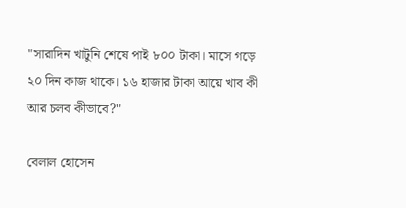"সারাদিন খাটুনি শেষে পাই ৮০০ টাকা। মাসে গড়ে ২০ দিন কাজ থাকে। ১৬ হাজার টাকা আয়ে খাব কী আর চলব কীভাবে?"

বেলাল হোসেন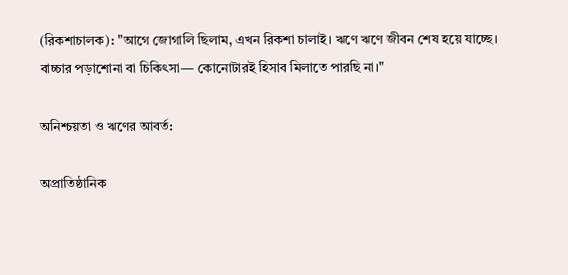(রিকশাচালক): "আগে জোগালি ছিলাম, এখন রিকশা চালাই। ঋণে ঋণে জীবন শেষ হয়ে যাচ্ছে। বাচ্চার পড়াশোনা বা চিকিৎসা— কোনোটারই হিসাব মিলাতে পারছি না।"

অনিশ্চয়তা ও ঋণের আবর্ত:

অপ্রাতিষ্ঠানিক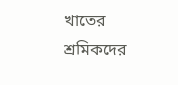খাতের শ্রমিকদের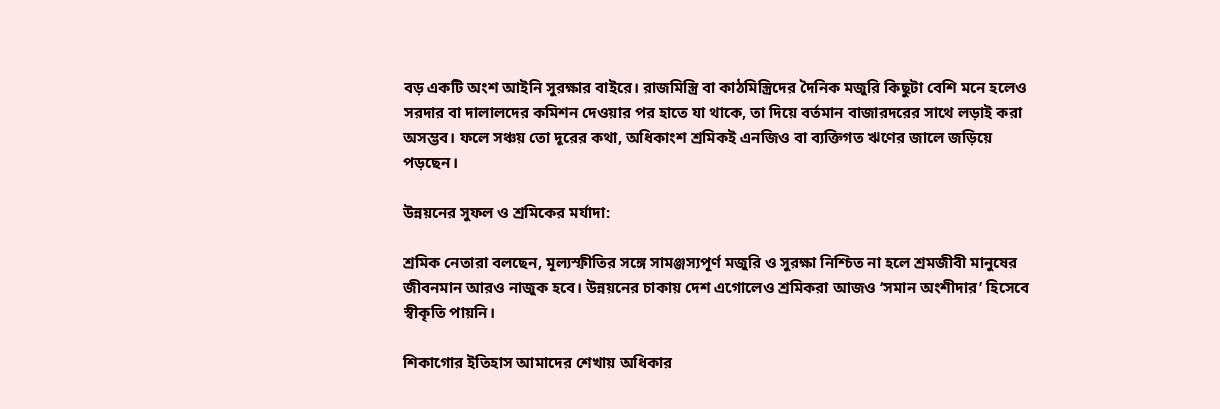বড় একটি অংশ আইনি সুরক্ষার বাইরে। রাজমিস্ত্রি বা কাঠমিস্ত্রিদের দৈনিক মজুরি কিছুটা বেশি মনে হলেও সরদার বা দালালদের কমিশন দেওয়ার পর হাতে যা থাকে, তা দিয়ে বর্তমান বাজারদরের সাথে লড়াই করা অসম্ভব। ফলে সঞ্চয় তো দূরের কথা, অধিকাংশ শ্রমিকই এনজিও বা ব্যক্তিগত ঋণের জালে জড়িয়ে পড়ছেন।

উন্নয়নের সুফল ও শ্রমিকের মর্যাদা:

শ্রমিক নেতারা বলছেন, মূল্যস্ফীতির সঙ্গে সামঞ্জস্যপূর্ণ মজুরি ও সুরক্ষা নিশ্চিত না হলে শ্রমজীবী মানুষের জীবনমান আরও নাজুক হবে। উন্নয়নের চাকায় দেশ এগোলেও শ্রমিকরা আজও ‘সমান অংশীদার’ হিসেবে স্বীকৃতি পায়নি।

শিকাগোর ইতিহাস আমাদের শেখায় অধিকার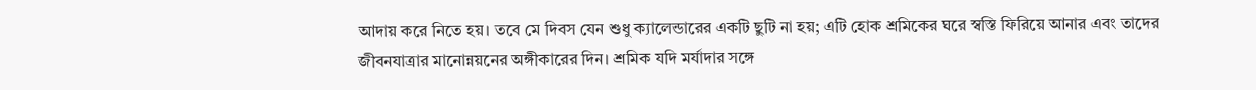আদায় করে নিতে হয়। তবে মে দিবস যেন শুধু ক্যালেন্ডারের একটি ছুটি না হয়; এটি হোক শ্রমিকের ঘরে স্বস্তি ফিরিয়ে আনার এবং তাদের জীবনযাত্রার মানোন্নয়নের অঙ্গীকারের দিন। শ্রমিক যদি মর্যাদার সঙ্গে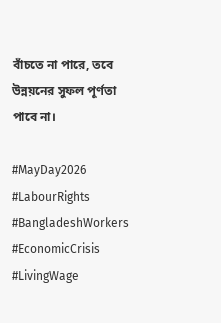বাঁচতে না পারে, তবে উন্নয়নের সুফল পূর্ণতা পাবে না।

#MayDay2026 #LabourRights #BangladeshWorkers #EconomicCrisis #LivingWage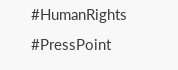#HumanRights #PressPoint